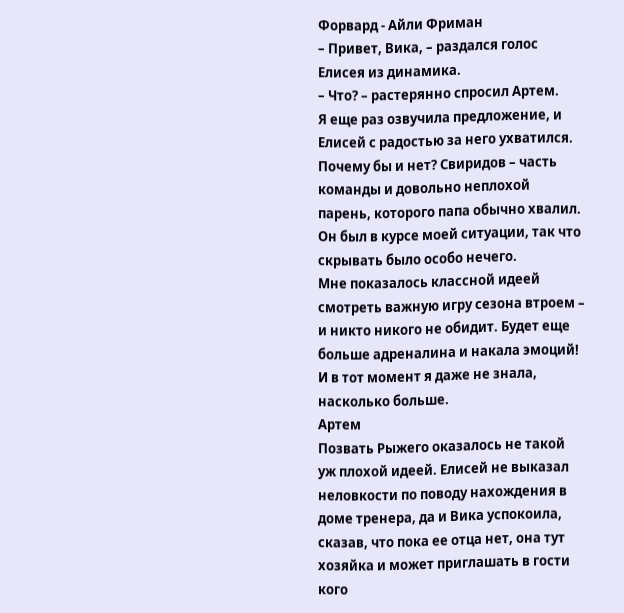Форвард - Айли Фриман
– Привет, Вика, – раздался голос Елисея из динамика.
– Что? – растерянно спросил Артем.
Я еще раз озвучила предложение, и Елисей с радостью за него ухватился. Почему бы и нет? Свиридов – часть команды и довольно неплохой парень, которого папа обычно хвалил. Он был в курсе моей ситуации, так что скрывать было особо нечего.
Мне показалось классной идеей смотреть важную игру сезона втроем – и никто никого не обидит. Будет еще больше адреналина и накала эмоций! И в тот момент я даже не знала, насколько больше.
Артем
Позвать Рыжего оказалось не такой уж плохой идеей. Елисей не выказал неловкости по поводу нахождения в доме тренера, да и Вика успокоила, сказав, что пока ее отца нет, она тут хозяйка и может приглашать в гости кого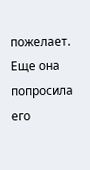пожелает. Еще она попросила его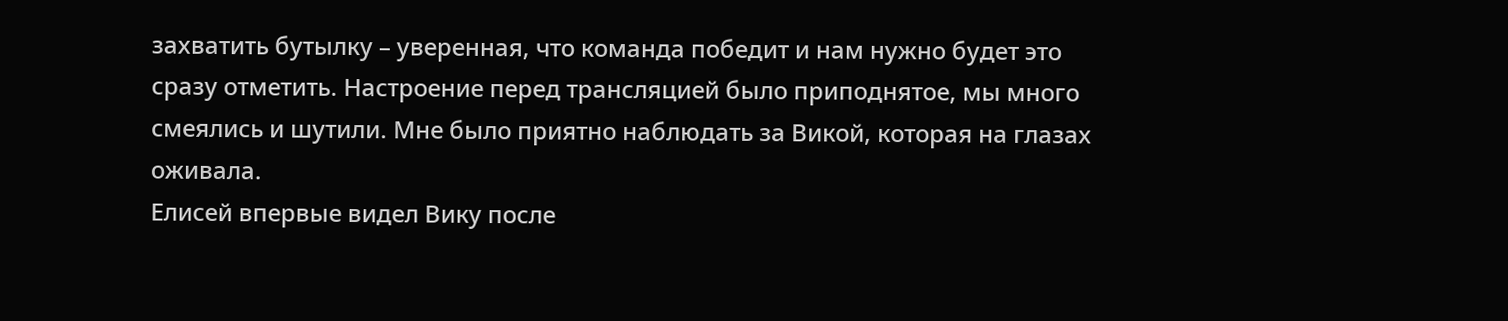захватить бутылку – уверенная, что команда победит и нам нужно будет это сразу отметить. Настроение перед трансляцией было приподнятое, мы много смеялись и шутили. Мне было приятно наблюдать за Викой, которая на глазах оживала.
Елисей впервые видел Вику после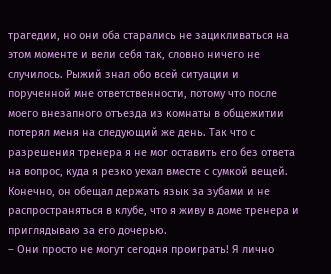трагедии, но они оба старались не зацикливаться на этом моменте и вели себя так, словно ничего не случилось. Рыжий знал обо всей ситуации и порученной мне ответственности, потому что после моего внезапного отъезда из комнаты в общежитии потерял меня на следующий же день. Так что с разрешения тренера я не мог оставить его без ответа на вопрос, куда я резко уехал вместе с сумкой вещей. Конечно, он обещал держать язык за зубами и не распространяться в клубе, что я живу в доме тренера и приглядываю за его дочерью.
– Они просто не могут сегодня проиграть! Я лично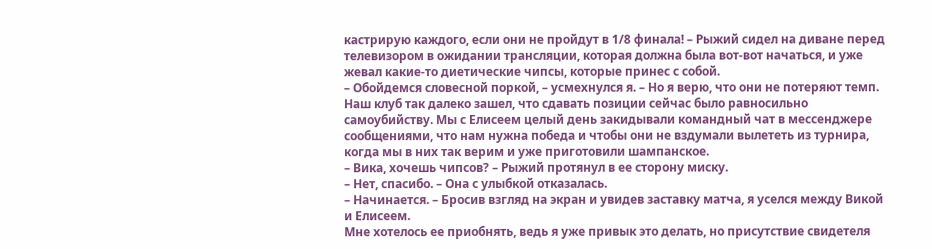кастрирую каждого, если они не пройдут в 1/8 финала! – Рыжий сидел на диване перед телевизором в ожидании трансляции, которая должна была вот-вот начаться, и уже жевал какие-то диетические чипсы, которые принес с собой.
– Обойдемся словесной поркой, – усмехнулся я. – Но я верю, что они не потеряют темп.
Наш клуб так далеко зашел, что сдавать позиции сейчас было равносильно самоубийству. Мы с Елисеем целый день закидывали командный чат в мессенджере сообщениями, что нам нужна победа и чтобы они не вздумали вылететь из турнира, когда мы в них так верим и уже приготовили шампанское.
– Вика, хочешь чипсов? – Рыжий протянул в ее сторону миску.
– Нет, спасибо. – Она с улыбкой отказалась.
– Начинается. – Бросив взгляд на экран и увидев заставку матча, я уселся между Викой и Елисеем.
Мне хотелось ее приобнять, ведь я уже привык это делать, но присутствие свидетеля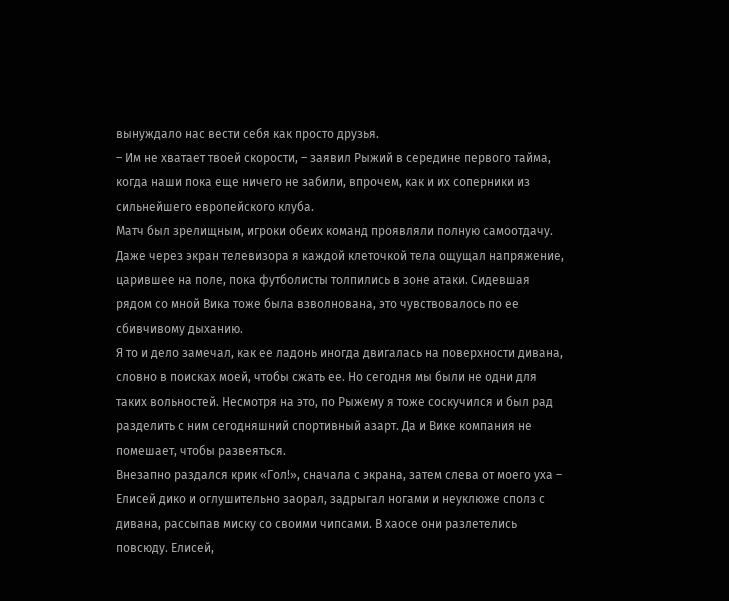вынуждало нас вести себя как просто друзья.
– Им не хватает твоей скорости, – заявил Рыжий в середине первого тайма, когда наши пока еще ничего не забили, впрочем, как и их соперники из сильнейшего европейского клуба.
Матч был зрелищным, игроки обеих команд проявляли полную самоотдачу. Даже через экран телевизора я каждой клеточкой тела ощущал напряжение, царившее на поле, пока футболисты толпились в зоне атаки. Сидевшая рядом со мной Вика тоже была взволнована, это чувствовалось по ее сбивчивому дыханию.
Я то и дело замечал, как ее ладонь иногда двигалась на поверхности дивана, словно в поисках моей, чтобы сжать ее. Но сегодня мы были не одни для таких вольностей. Несмотря на это, по Рыжему я тоже соскучился и был рад разделить с ним сегодняшний спортивный азарт. Да и Вике компания не помешает, чтобы развеяться.
Внезапно раздался крик «Гол!», сначала с экрана, затем слева от моего уха – Елисей дико и оглушительно заорал, задрыгал ногами и неуклюже сполз с дивана, рассыпав миску со своими чипсами. В хаосе они разлетелись повсюду. Елисей,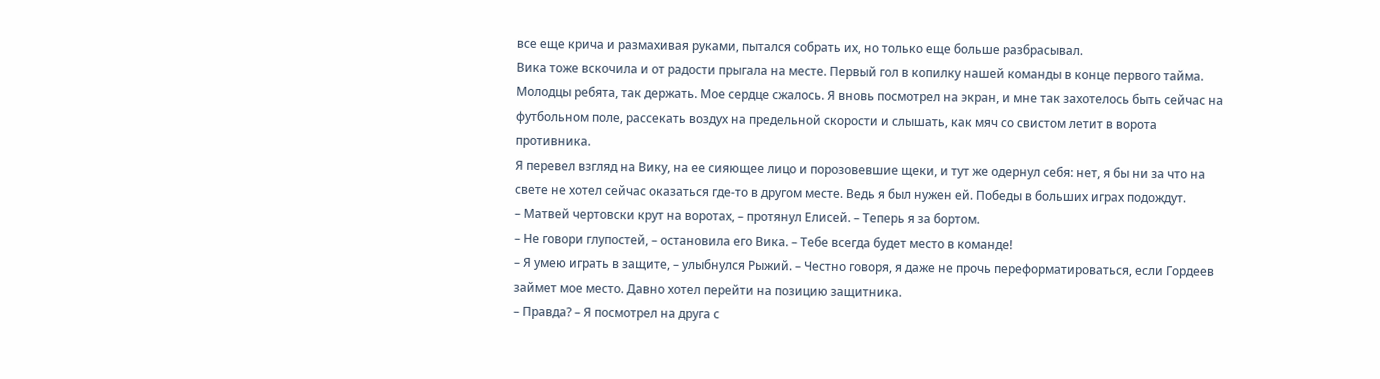все еще крича и размахивая руками, пытался собрать их, но только еще больше разбрасывал.
Вика тоже вскочила и от радости прыгала на месте. Первый гол в копилку нашей команды в конце первого тайма. Молодцы ребята, так держать. Мое сердце сжалось. Я вновь посмотрел на экран, и мне так захотелось быть сейчас на футбольном поле, рассекать воздух на предельной скорости и слышать, как мяч со свистом летит в ворота противника.
Я перевел взгляд на Вику, на ее сияющее лицо и порозовевшие щеки, и тут же одернул себя: нет, я бы ни за что на свете не хотел сейчас оказаться где-то в другом месте. Ведь я был нужен ей. Победы в больших играх подождут.
– Матвей чертовски крут на воротах, – протянул Елисей. – Теперь я за бортом.
– Не говори глупостей, – остановила его Вика. – Тебе всегда будет место в команде!
– Я умею играть в защите, – улыбнулся Рыжий. – Честно говоря, я даже не прочь переформатироваться, если Гордеев займет мое место. Давно хотел перейти на позицию защитника.
– Правда? – Я посмотрел на друга с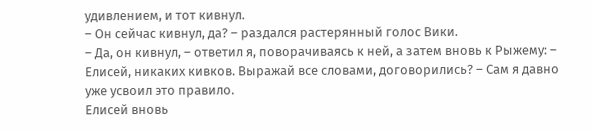удивлением, и тот кивнул.
– Он сейчас кивнул, да? – раздался растерянный голос Вики.
– Да, он кивнул, – ответил я, поворачиваясь к ней, а затем вновь к Рыжему: – Елисей, никаких кивков. Выражай все словами, договорились? – Сам я давно уже усвоил это правило.
Елисей вновь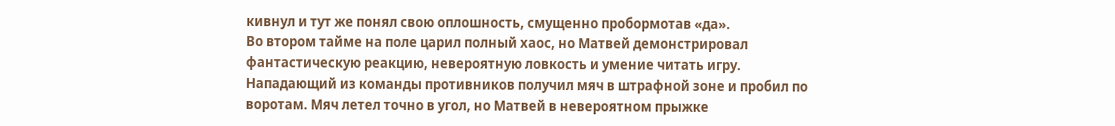кивнул и тут же понял свою оплошность, смущенно пробормотав «да».
Во втором тайме на поле царил полный хаос, но Матвей демонстрировал фантастическую реакцию, невероятную ловкость и умение читать игру. Нападающий из команды противников получил мяч в штрафной зоне и пробил по воротам. Мяч летел точно в угол, но Матвей в невероятном прыжке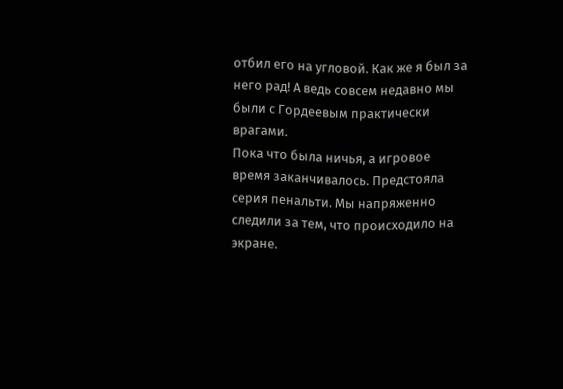отбил его на угловой. Как же я был за него рад! А ведь совсем недавно мы были с Гордеевым практически врагами.
Пока что была ничья, а игровое время заканчивалось. Предстояла серия пенальти. Мы напряженно следили за тем, что происходило на экране.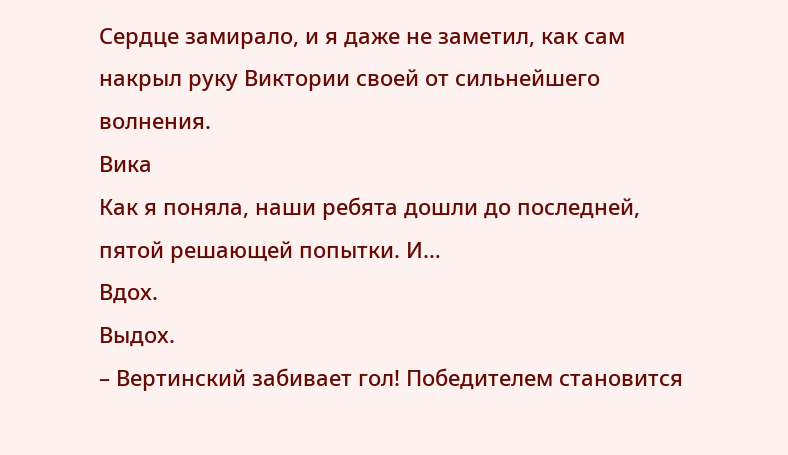Сердце замирало, и я даже не заметил, как сам накрыл руку Виктории своей от сильнейшего волнения.
Вика
Как я поняла, наши ребята дошли до последней, пятой решающей попытки. И…
Вдох.
Выдох.
– Вертинский забивает гол! Победителем становится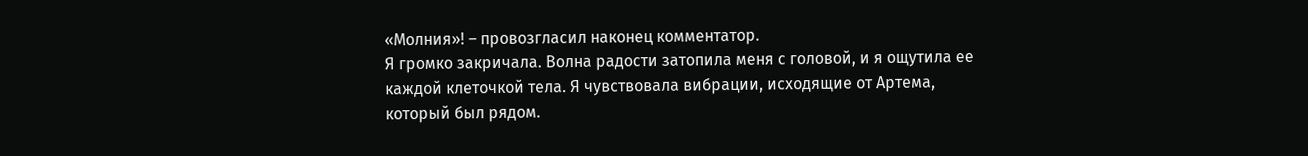«Молния»! – провозгласил наконец комментатор.
Я громко закричала. Волна радости затопила меня с головой, и я ощутила ее каждой клеточкой тела. Я чувствовала вибрации, исходящие от Артема, который был рядом.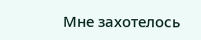Мне захотелось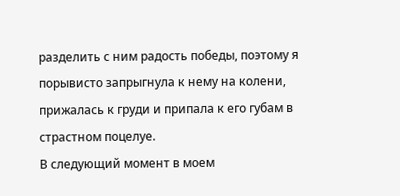разделить с ним радость победы, поэтому я порывисто запрыгнула к нему на колени, прижалась к груди и припала к его губам в страстном поцелуе.
В следующий момент в моем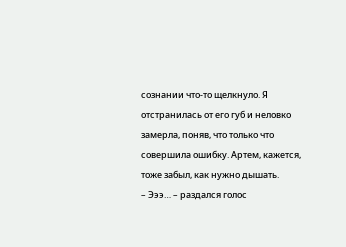сознании что-то щелкнуло. Я отстранилась от его губ и неловко замерла, поняв, что только что совершила ошибку. Артем, кажется, тоже забыл, как нужно дышать.
– Эээ… – раздался голос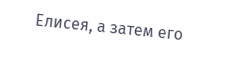Елисея, а затем его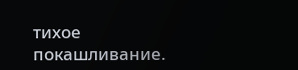тихое покашливание.